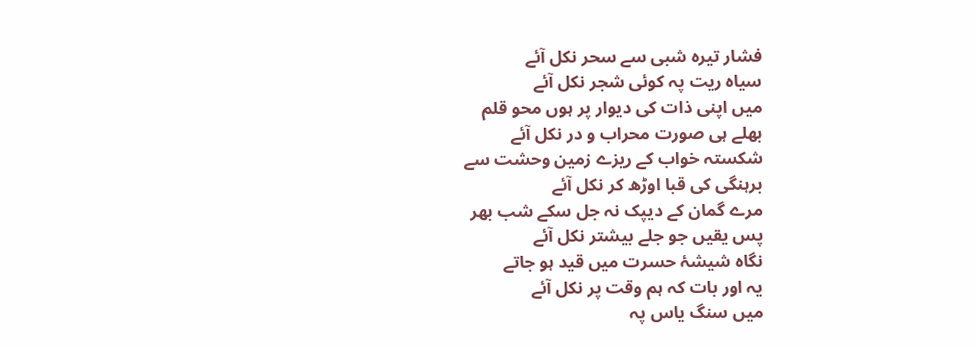فشار تیرہ شبی سے سحر نکل آئے
سیاہ ریت پہ کوئی شجر نکل آئے
میں اپنی ذات کی دیوار پر ہوں محو قلم
بھلے ہی صورت محراب و در نکل آئے
شکستہ خواب کے ریزے زمین وحشت سے
برہنگی کی قبا اوڑھ کر نکل آئے
مرے گمان کے دیپک نہ جل سکے شب بھر
پس یقیں جو جلے بیشتر نکل آئے
نگاہ شیشۂ حسرت میں قید ہو جاتے
یہ اور بات کہ ہم وقت پر نکل آئے
میں سنگ یاس پہ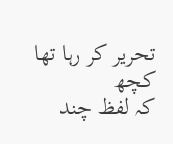تحریر کر رہا تھا کچھ
کہ لفظ چند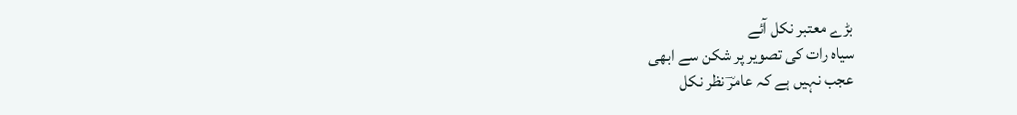بڑے معتبر نکل آئے
سیاہ رات کی تصویر پر شکن سے ابھی
عجب نہیں ہے کہ عامرؔ نظر نکل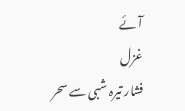آئے
غزل
فشار تیرہ شبی سے سحر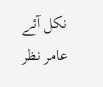نکل آئے
عامر نظر